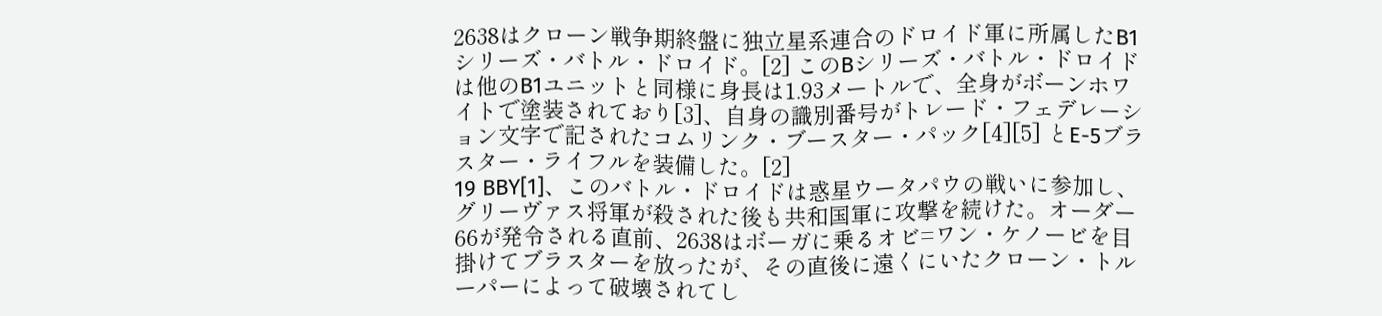2638はクローン戦争期終盤に独立星系連合のドロイド軍に所属したB1シリーズ・バトル・ドロイド。[2] このBシリーズ・バトル・ドロイドは他のB1ユニットと同様に身長は1.93メートルで、全身がボーンホワイトで塗装されており[3]、自身の識別番号がトレード・フェデレーション文字で記されたコムリンク・ブースター・パック[4][5] とE-5ブラスター・ライフルを装備した。[2]
19 BBY[1]、このバトル・ドロイドは惑星ウータパウの戦いに参加し、グリーヴァス将軍が殺された後も共和国軍に攻撃を続けた。オーダー66が発令される直前、2638はボーガに乗るオビ=ワン・ケノービを目掛けてブラスターを放ったが、その直後に遠くにいたクローン・トルーパーによって破壊されてし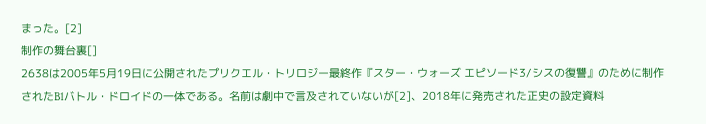まった。[2]
制作の舞台裏[]
2638は2005年5月19日に公開されたプリクエル・トリロジー最終作『スター・ウォーズ エピソード3/シスの復讐』のために制作されたB1バトル・ドロイドの一体である。名前は劇中で言及されていないが[2]、2018年に発売された正史の設定資料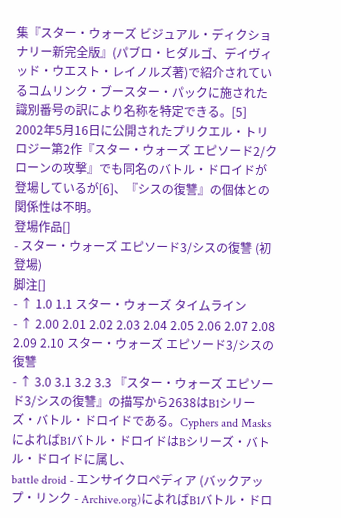集『スター・ウォーズ ビジュアル・ディクショナリー新完全版』(パブロ・ヒダルゴ、デイヴィッド・ウエスト・レイノルズ著)で紹介されているコムリンク・ブースター・パックに施された識別番号の訳により名称を特定できる。[5]
2002年5月16日に公開されたプリクエル・トリロジー第2作『スター・ウォーズ エピソード2/クローンの攻撃』でも同名のバトル・ドロイドが登場しているが[6]、『シスの復讐』の個体との関係性は不明。
登場作品[]
- スター・ウォーズ エピソード3/シスの復讐 (初登場)
脚注[]
- ↑ 1.0 1.1 スター・ウォーズ タイムライン
- ↑ 2.00 2.01 2.02 2.03 2.04 2.05 2.06 2.07 2.08 2.09 2.10 スター・ウォーズ エピソード3/シスの復讐
- ↑ 3.0 3.1 3.2 3.3 『スター・ウォーズ エピソード3/シスの復讐』の描写から2638はB1シリーズ・バトル・ドロイドである。Cyphers and MasksによればB1バトル・ドロイドはBシリーズ・バトル・ドロイドに属し、
battle droid - エンサイクロペディア (バックアップ・リンク - Archive.org)によればB1バトル・ドロ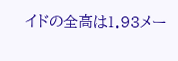イドの全高は1.93メー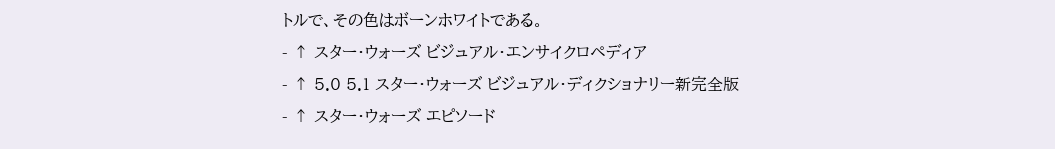トルで、その色はボーンホワイトである。
- ↑ スター・ウォーズ ビジュアル・エンサイクロペディア
- ↑ 5.0 5.1 スター・ウォーズ ビジュアル・ディクショナリー新完全版
- ↑ スター・ウォーズ エピソード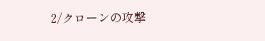2/クローンの攻撃